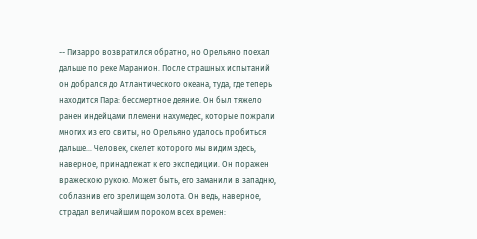-- Пизарро возвратился обратно, но Орельяно поехал дальше по реке Маранион. После страшных испытаний он добрался до Атлантического океана, туда, где теперь находится Пара: бессмертное деяние. Он был тяжело ранен индейцами племени нахумедес, которые пожрали многих из его свиты, но Орельяно удалось пробиться дальше... Человек, скелет которого мы видим здесь, наверное, принадлежат к его экспедиции. Он поражен вражескою рукою. Может быть, его заманили в западню, соблазнив его зрелищем золота. Он ведь, наверное, страдал величайшим пороком всех времен: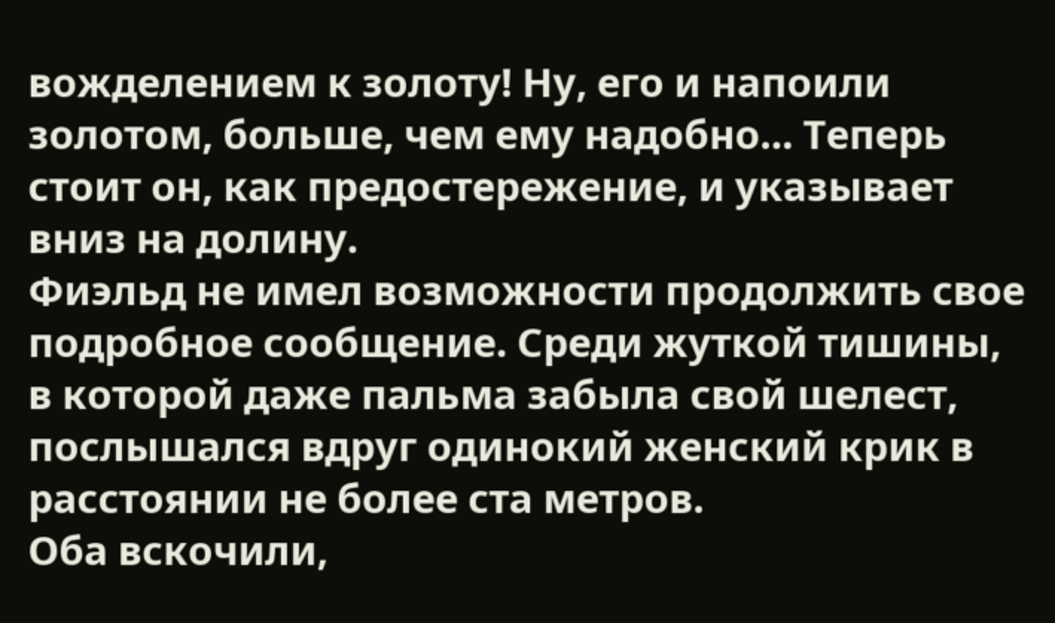вожделением к золоту! Ну, его и напоили золотом, больше, чем ему надобно... Теперь стоит он, как предостережение, и указывает вниз на долину.
Фиэльд не имел возможности продолжить свое подробное сообщение. Среди жуткой тишины, в которой даже пальма забыла свой шелест, послышался вдруг одинокий женский крик в расстоянии не более ста метров.
Оба вскочили,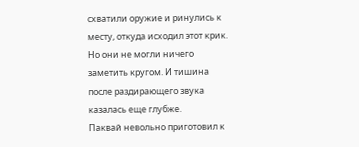схватили оружие и ринулись к месту, откуда исходил этот крик. Но они не могли ничего заметить кругом. И тишина после раздирающего звука казалась еще глубже.
Паквай невольно приготовил к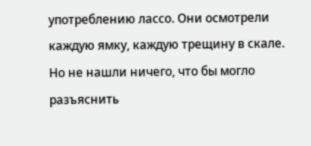употреблению лассо. Они осмотрели каждую ямку, каждую трещину в скале. Но не нашли ничего, что бы могло разъяснить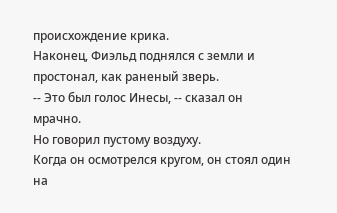происхождение крика.
Наконец, Фиэльд поднялся с земли и простонал, как раненый зверь.
-- Это был голос Инесы, -- сказал он мрачно.
Но говорил пустому воздуху.
Когда он осмотрелся кругом, он стоял один на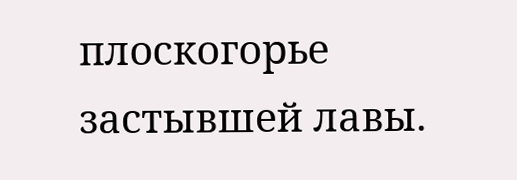плоскогорье застывшей лавы.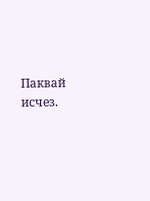Паквай исчез.